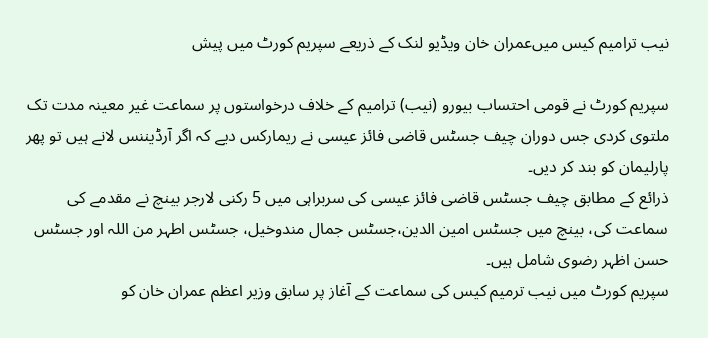نیب ترامیم کیس میں‌عمران خان ویڈیو لنک کے ذریعے سپریم کورٹ میں پیش

سپریم کورٹ نے قومی احتساب بیورو (نیب) ترامیم کے خلاف درخواستوں پر سماعت غیر معینہ مدت تک ملتوی کردی جس دوران چیف جسٹس قاضی فائز عیسی نے ریمارکس دیے کہ اگر آرڈیننس لانے ہیں تو پھر پارلیمان کو بند کر دیں۔
ذرائع کے مطابق چیف جسٹس قاضی فائز عیسی کی سربراہی میں 5 رکنی لارجر بینچ نے مقدمے کی سماعت کی، بینچ میں جسٹس امین الدین،جسٹس جمال مندوخیل، جسٹس اطہر من اللہ اور جسٹس حسن اظہر رضوی شامل ہیں۔
سپریم کورٹ میں نیب ترمیم کیس کی سماعت کے آغاز پر سابق وزیر اعظم عمران خان کو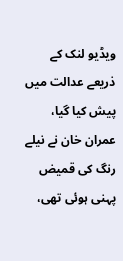ویڈیو لنک کے ذریعے عدالت میں پیش کیا گیا، عمران خان نے نیلے رنگ کی قمیض پہنی ہوئی تھی،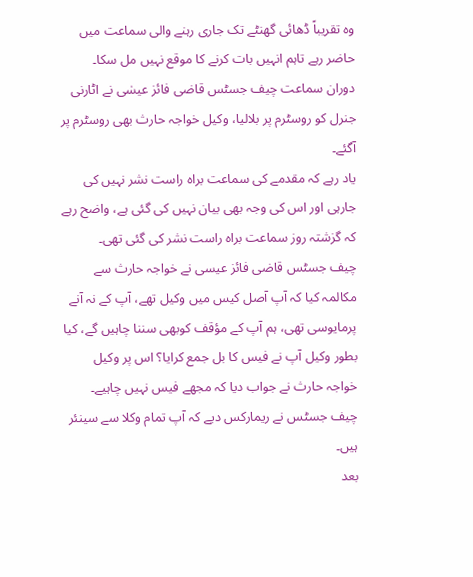وہ تقریباً ڈھائی گھنٹے تک جاری رہنے والی سماعت میں حاضر رہے تاہم انہیں بات کرنے کا موقع نہیں مل سکا۔
دوران سماعت چیف جسٹس قاضی فائز عیسٰی نے اٹارنی جنرل کو روسٹرم پر بلالیا، وکیل خواجہ حارث بھی روسٹرم پر آگئے۔
یاد رہے کہ مقدمے کی سماعت براہ راست نشر نہیں کی جارہی اور اس کی وجہ بھی بیان نہیں کی گئی ہے، واضح رہے کہ گزشتہ روز سماعت براہ راست نشر کی گئی تھی۔
چیف جسٹس قاضی فائز عیسی نے خواجہ حارث سے مکالمہ کیا کہ آپ آصل کیس میں وکیل تھے، آپ کے نہ آنے پرمایوسی تھی، ہم آپ کے مؤقف کوبھی سننا چاہیں گے، کیا بطور وکیل آپ نے فیس کا بل جمع کرایا؟ اس پر وکیل خواجہ حارث نے جواب دیا کہ مجھے فیس نہیں چاہیے۔
چیف جسٹس نے ریمارکس دیے کہ آپ تمام وکلا سے سینئر ہیں۔
بعد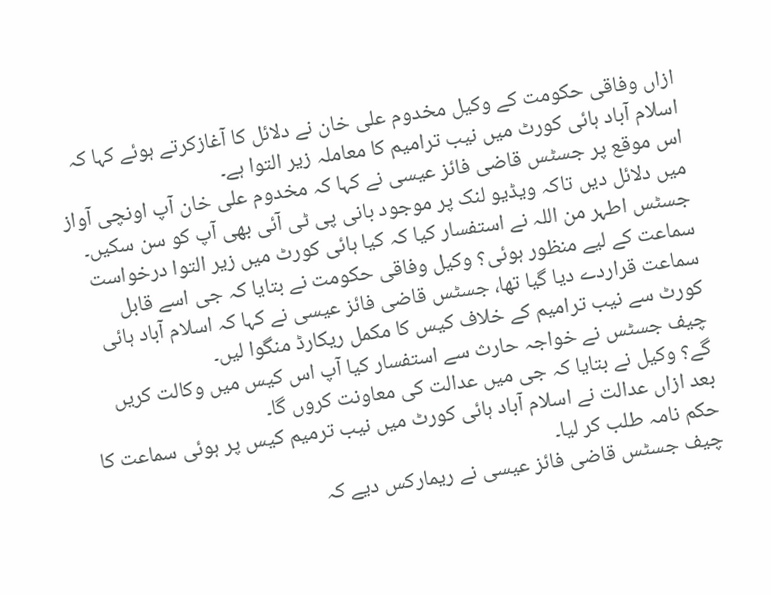ازاں وفاقی حکومت کے وکیل مخدوم علی خان نے دلائل کا آغازکرتے ہوئے کہا کہ اسلام آباد ہائی کورٹ میں نیب ترامیم کا معاملہ زیر التوا ہے۔
اس موقع پر جسٹس قاضی فائز عیسی نے کہا کہ مخدوم علی خان آپ اونچی آواز میں دلائل دیں تاکہ ویڈیو لنک پر موجود بانی پی ٹی آئی بھی آپ کو سن سکیں۔
جسٹس اطہر من اللہ نے استفسار کیا کہ کیا ہائی کورٹ میں زیر التوا درخواست سماعت کے لیے منظور ہوئی؟ وکیل وفاقی حکومت نے بتایا کہ جی اسے قابل سماعت قراردے دیا گیا تھا، جسٹس قاضی فائز عیسی نے کہا کہ اسلام آباد ہائی کورٹ سے نیب ترامیم کے خلاف کیس کا مکمل ریکارڈ منگوا لیں۔
چیف جسٹس نے خواجہ حارث سے استفسار کیا آپ اس کیس میں وکالت کریں گے؟ وکیل نے بتایا کہ جی میں عدالت کی معاونت کروں گا۔
بعد ازاں عدالت نے اسلام آباد ہائی کورٹ میں نیب ترمیم کیس پر ہوئی سماعت کا حکم نامہ طلب کر لیا۔
چیف جسٹس قاضی فائز عیسی نے ریمارکس دیے کہ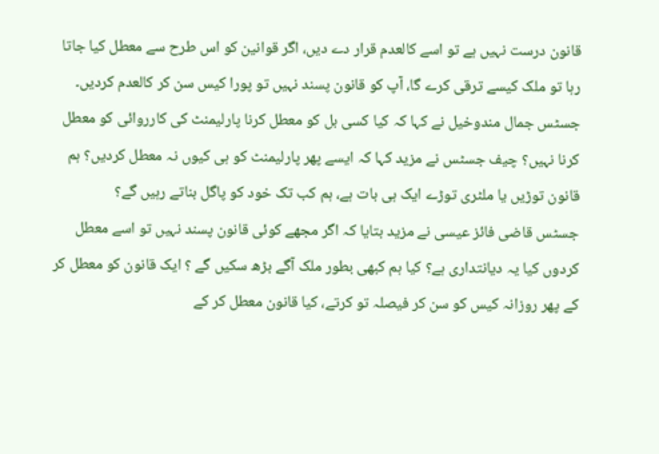قانون درست نہیں ہے تو اسے کالعدم قرار دے دیں، اگر قوانین کو اس طرح سے معطل کیا جاتا رہا تو ملک کیسے ترقی کرے گا، آپ کو قانون پسند نہیں تو پورا کیس سن کر کالعدم کردیں۔
جسٹس جمال مندوخیل نے کہا کہ کیا کسی بل کو معطل کرنا پارلیمنٹ کی کارروائی کو معطل کرنا نہیں؟ چیف جسٹس نے مزید کہا کہ ایسے پھر پارلیمنٹ کو ہی کیوں نہ معطل کردیں؟ ہم قانون توڑیں یا ملٹری توڑے ایک ہی بات ہے، ہم کب تک خود کو پاگل بناتے رہیں گے؟
جسٹس قاضی فائز عیسی نے مزید بتایا کہ اگر مجھے کوئی قانون پسند نہیں تو اسے معطل کردوں کیا یہ دیانتداری ہے؟ کیا ہم کبھی بطور ملک آگے بڑھ سکیں گے ؟ ایک قانون کو معطل کر کے پھر روزانہ کیس کو سن کر فیصلہ تو کرتے، کیا قانون معطل کر کے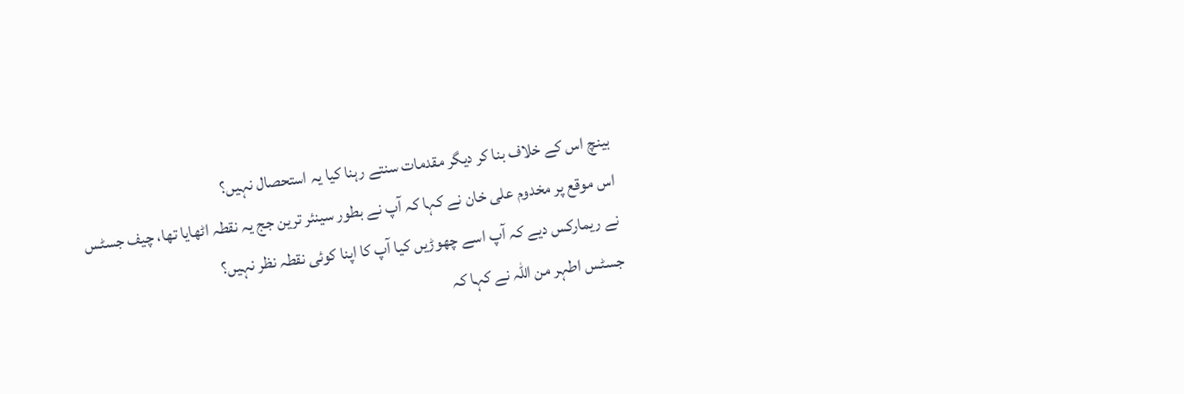بینچ اس کے خلاف بنا کر دیگر مقدمات سنتے رہنا کیا یہ استحصال نہیں؟
اس موقع پر مخدوم علی خان نے کہا کہ آپ نے بطور سینئر ترین جج یہ نقطہ اٹھایا تھا، چیف جسٹس نے ریمارکس دیے کہ آپ اسے چھوڑیں کیا آپ کا اپنا کوئی نقطہ نظر نہیں؟
جسٹس اطہر من اللہ نے کہا کہ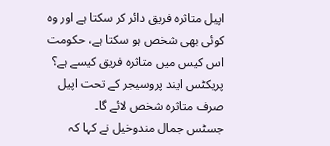اپیل متاثرہ فریق دائر کر سکتا ہے اور وہ کوئی بھی شخص ہو سکتا ہے، حکومت اس کیس میں متاثرہ فریق کیسے ہے؟ پریکٹس ایند پروسیجر کے تحت اپیل صرف متاثرہ شخص لائے گا۔
جسٹس جمال مندوخیل نے کہا کہ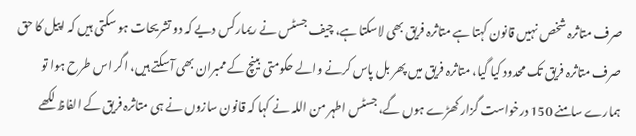صرف متاثرہ شخص نہیں قانون کہتا ہے متاثرہ فریق بھی لاسکتا ہے، چیف جسٹس نے ریمارکس دیے کہ دو تشریحات ہو سکتی ہیں کہ اپیل کا حق صرف متاثرہ فریق تک محدود کیا گیا، متاثرہ فریق میں پھر بل پاس کرنے والے حکومتی بینچ کے ممبران بھی آسکتے ہیں، اگر اس طرح ہوا تو ہمارے سامنے 150 درخواست گزار کھڑے ہوں گے، جسٹس اطہر من اللہ نے کہا کہ قانون سازوں نے ہی متاثرہ فریق کے الفاظ لکھے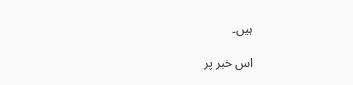ہیں۔

اس خبر پر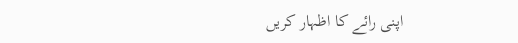اپنی رائے کا اظہار کریں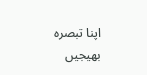اپنا تبصرہ بھیجیں